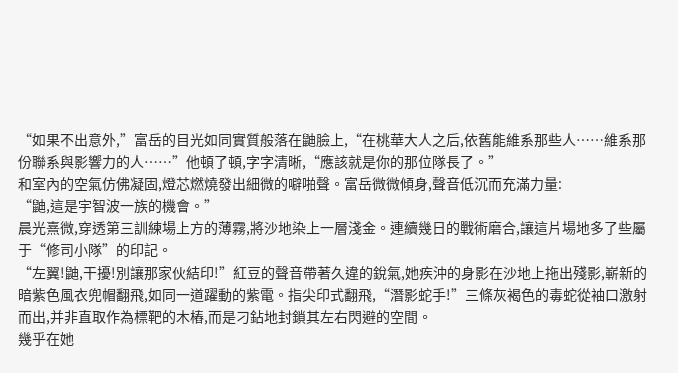“如果不出意外,”富岳的目光如同實質般落在鼬臉上,“在桃華大人之后,依舊能維系那些人……維系那份聯系與影響力的人……”他頓了頓,字字清晰,“應該就是你的那位隊長了。”
和室內的空氣仿佛凝固,燈芯燃燒發出細微的噼啪聲。富岳微微傾身,聲音低沉而充滿力量:
“鼬,這是宇智波一族的機會。”
晨光熹微,穿透第三訓練場上方的薄霧,將沙地染上一層淺金。連續幾日的戰術磨合,讓這片場地多了些屬于“修司小隊”的印記。
“左翼!鼬,干擾!別讓那家伙結印!”紅豆的聲音帶著久違的銳氣,她疾沖的身影在沙地上拖出殘影,嶄新的暗紫色風衣兜帽翻飛,如同一道躍動的紫電。指尖印式翻飛,“潛影蛇手!”三條灰褐色的毒蛇從袖口激射而出,并非直取作為標靶的木樁,而是刁鉆地封鎖其左右閃避的空間。
幾乎在她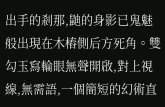出手的剎那,鼬的身影已鬼魅般出現在木樁側后方死角。雙勾玉寫輪眼無聲開啟,對上視線,無需語,一個簡短的幻術直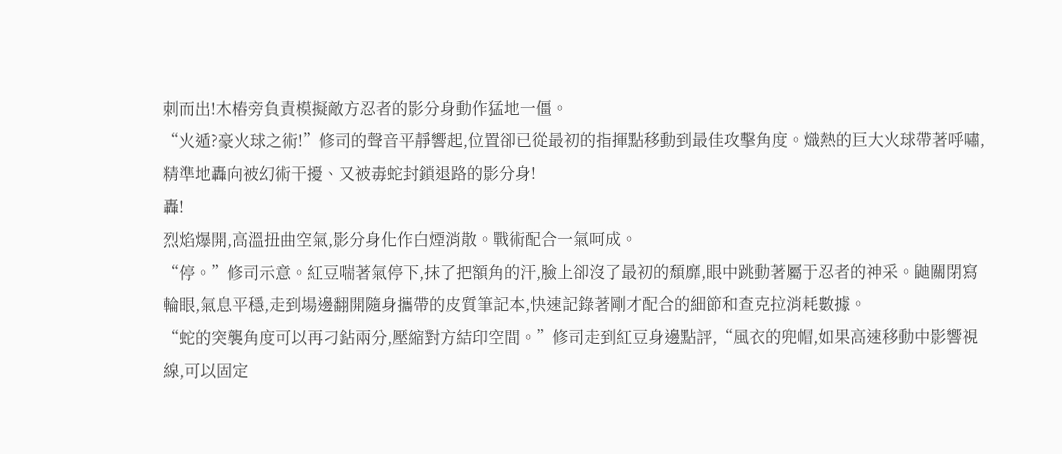刺而出!木樁旁負責模擬敵方忍者的影分身動作猛地一僵。
“火遁?豪火球之術!”修司的聲音平靜響起,位置卻已從最初的指揮點移動到最佳攻擊角度。熾熱的巨大火球帶著呼嘯,精準地轟向被幻術干擾、又被毒蛇封鎖退路的影分身!
轟!
烈焰爆開,高溫扭曲空氣,影分身化作白煙消散。戰術配合一氣呵成。
“停。”修司示意。紅豆喘著氣停下,抹了把額角的汗,臉上卻沒了最初的頹靡,眼中跳動著屬于忍者的神采。鼬關閉寫輪眼,氣息平穩,走到場邊翻開隨身攜帶的皮質筆記本,快速記錄著剛才配合的細節和查克拉消耗數據。
“蛇的突襲角度可以再刁鉆兩分,壓縮對方結印空間。”修司走到紅豆身邊點評,“風衣的兜帽,如果高速移動中影響視線,可以固定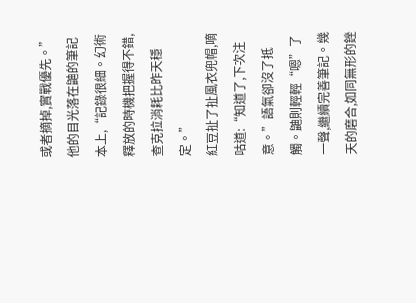或者摘掉,實戰優先。”他的目光落在鼬的筆記本上,“記錄很細。幻術釋放的時機把握得不錯,查克拉消耗比昨天穩定。”
紅豆扯了扯風衣兜帽,嘀咕道:“知道了,下次注意。”語氣卻沒了抵觸。鼬則輕輕“嗯”了一聲,繼續完善筆記。幾天的磨合,如同無形的銼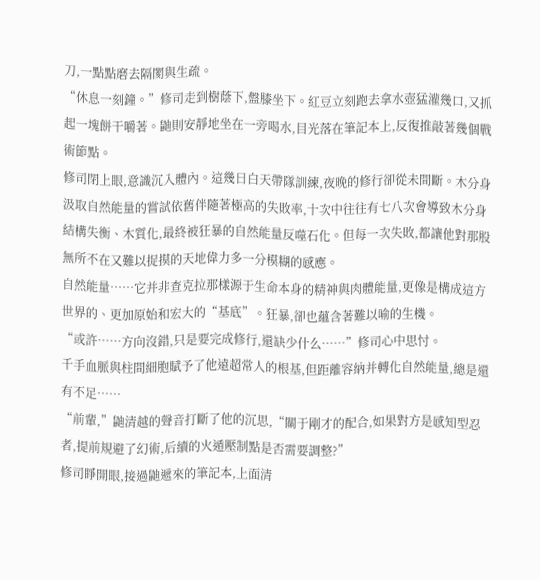刀,一點點磨去隔閡與生疏。
“休息一刻鐘。”修司走到樹蔭下,盤膝坐下。紅豆立刻跑去拿水壺猛灌幾口,又抓起一塊餅干嚼著。鼬則安靜地坐在一旁喝水,目光落在筆記本上,反復推敲著幾個戰術節點。
修司閉上眼,意識沉入體內。這幾日白天帶隊訓練,夜晚的修行卻從未間斷。木分身汲取自然能量的嘗試依舊伴隨著極高的失敗率,十次中往往有七八次會導致木分身結構失衡、木質化,最終被狂暴的自然能量反噬石化。但每一次失敗,都讓他對那股無所不在又難以捉摸的天地偉力多一分模糊的感應。
自然能量……它并非查克拉那樣源于生命本身的精神與肉體能量,更像是構成這方世界的、更加原始和宏大的“基底”。狂暴,卻也蘊含著難以喻的生機。
“或許……方向沒錯,只是要完成修行,還缺少什么……”修司心中思忖。
千手血脈與柱間細胞賦予了他遠超常人的根基,但距離容納并轉化自然能量,總是還有不足……
“前輩,”鼬清越的聲音打斷了他的沉思,“關于剛才的配合,如果對方是感知型忍者,提前規避了幻術,后續的火遁壓制點是否需要調整?”
修司睜開眼,接過鼬遞來的筆記本,上面清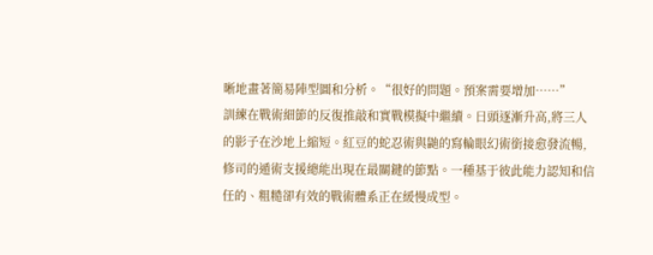晰地畫著簡易陣型圖和分析。“很好的問題。預案需要增加……”
訓練在戰術細節的反復推敲和實戰模擬中繼續。日頭逐漸升高,將三人的影子在沙地上縮短。紅豆的蛇忍術與鼬的寫輪眼幻術銜接愈發流暢,修司的遁術支援總能出現在最關鍵的節點。一種基于彼此能力認知和信任的、粗糙卻有效的戰術體系正在緩慢成型。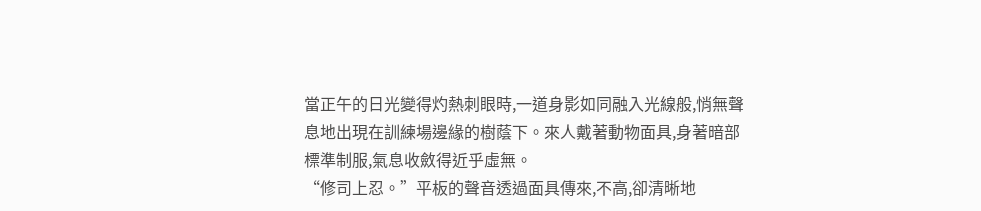當正午的日光變得灼熱刺眼時,一道身影如同融入光線般,悄無聲息地出現在訓練場邊緣的樹蔭下。來人戴著動物面具,身著暗部標準制服,氣息收斂得近乎虛無。
“修司上忍。”平板的聲音透過面具傳來,不高,卻清晰地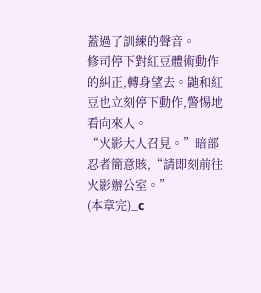蓋過了訓練的聲音。
修司停下對紅豆體術動作的糾正,轉身望去。鼬和紅豆也立刻停下動作,警惕地看向來人。
“火影大人召見。”暗部忍者簡意賅,“請即刻前往火影辦公室。”
(本章完)_c